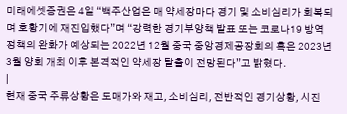미래에셋증권은 4일 “백주산업은 매 약세장마다 경기 및 소비심리가 회복되며 호황기에 재진입했다”며 “강력한 경기부양책 발표 또는 코로나19 방역 정책의 완화가 예상되는 2022년 12월 중국 중앙경제공장회의 혹은 2023년 3월 양회 개최 이후 본격적인 약세장 탈출이 전망된다”고 밝혔다.
|
현재 중국 주류상황은 도매가와 재고, 소비심리, 전반적인 경기상황, 시진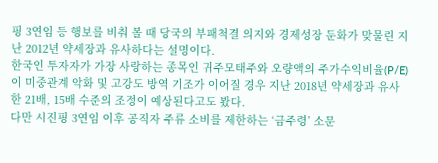핑 3연임 등 행보를 비춰 볼 때 당국의 부패척결 의지와 경제성장 둔화가 맞물린 지난 2012년 약세장과 유사하다는 설명이다.
한국인 투자자가 가장 사랑하는 종목인 귀주모태주와 오량액의 주가수익비율(P/E)이 미중관계 악화 및 고강도 방역 기조가 이어질 경우 지난 2018년 약세장과 유사한 21배, 15배 수준의 조정이 예상된다고도 봤다.
다만 시진핑 3연임 이후 공직자 주류 소비를 제한하는 ‘금주령’ 소문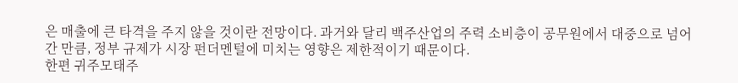은 매출에 큰 타격을 주지 않을 것이란 전망이다. 과거와 달리 백주산업의 주력 소비층이 공무원에서 대중으로 넘어간 만큼, 정부 규제가 시장 펀더멘털에 미치는 영향은 제한적이기 때문이다.
한편 귀주모태주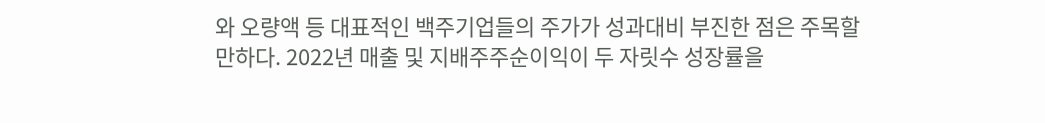와 오량액 등 대표적인 백주기업들의 주가가 성과대비 부진한 점은 주목할 만하다. 2022년 매출 및 지배주주순이익이 두 자릿수 성장률을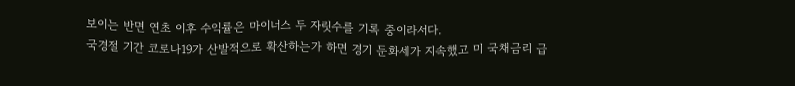보이는 반면 연초 이후 수익률은 마이너스 두 자릿수를 기록 중이라서다.
국경절 기간 코로나19가 산발적으로 확산하는가 하면 경기 둔화세가 지속했고 미 국채금리 급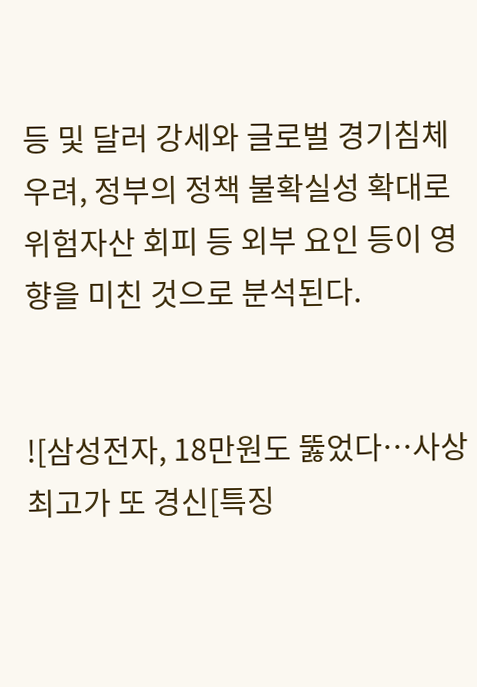등 및 달러 강세와 글로벌 경기침체 우려, 정부의 정책 불확실성 확대로 위험자산 회피 등 외부 요인 등이 영향을 미친 것으로 분석된다.


![삼성전자, 18만원도 뚫었다…사상 최고가 또 경신[특징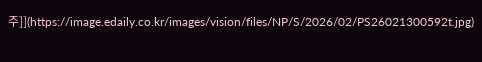주]](https://image.edaily.co.kr/images/vision/files/NP/S/2026/02/PS26021300592t.jpg)